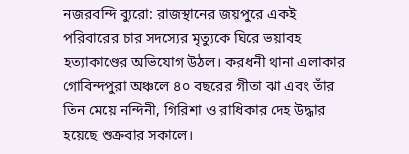নজরবন্দি ব্যুরো: রাজস্থানের জয়পুরে একই পরিবারের চার সদস্যের মৃত্যুকে ঘিরে ভয়াবহ হত্যাকাণ্ডের অভিযোগ উঠল। করধনী থানা এলাকার গোবিন্দপুরা অঞ্চলে ৪০ বছরের গীতা ঝা এবং তাঁর তিন মেয়ে নন্দিনী, গিরিশা ও রাধিকার দেহ উদ্ধার হয়েছে শুক্রবার সকালে।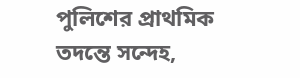পুলিশের প্রাথমিক তদন্তে সন্দেহ,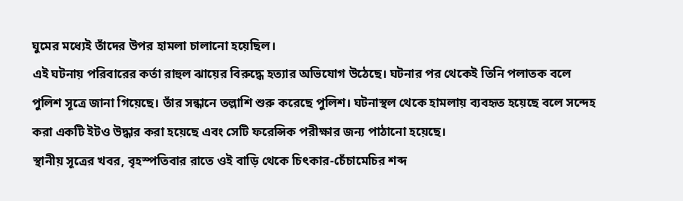ঘুমের মধ্যেই তাঁদের উপর হামলা চালানো হয়েছিল।
এই ঘটনায় পরিবারের কর্তা রাহুল ঝায়ের বিরুদ্ধে হত্যার অভিযোগ উঠেছে। ঘটনার পর থেকেই তিনি পলাতক বলে পুলিশ সূত্রে জানা গিয়েছে। তাঁর সন্ধানে তল্লাশি শুরু করেছে পুলিশ। ঘটনাস্থল থেকে হামলায় ব্যবহৃত হয়েছে বলে সন্দেহ করা একটি ইটও উদ্ধার করা হয়েছে এবং সেটি ফরেন্সিক পরীক্ষার জন্য পাঠানো হয়েছে।
স্থানীয় সূত্রের খবর, বৃহস্পতিবার রাতে ওই বাড়ি থেকে চিৎকার-চেঁচামেচির শব্দ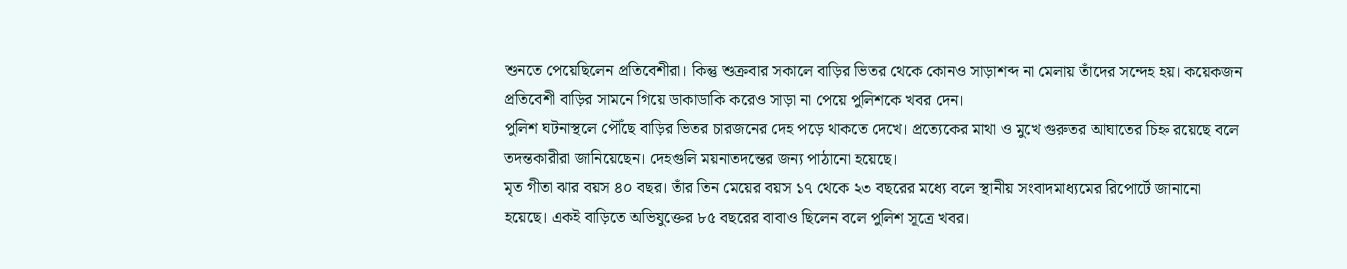শুনতে পেয়েছিলেন প্রতিবেশীরা। কিন্তু শুক্রবার সকালে বাড়ির ভিতর থেকে কোনও সাড়াশব্দ না মেলায় তাঁদের সন্দেহ হয়। কয়েকজন প্রতিবেশী বাড়ির সামনে গিয়ে ডাকাডাকি করেও সাড়া না পেয়ে পুলিশকে খবর দেন।
পুলিশ ঘটনাস্থলে পৌঁছে বাড়ির ভিতর চারজনের দেহ পড়ে থাকতে দেখে। প্রত্যেকের মাথা ও মুখে গুরুতর আঘাতের চিহ্ন রয়েছে বলে তদন্তকারীরা জানিয়েছেন। দেহগুলি ময়নাতদন্তের জন্য পাঠানো হয়েছে।
মৃত গীতা ঝার বয়স ৪০ বছর। তাঁর তিন মেয়ের বয়স ১৭ থেকে ২৩ বছরের মধ্যে বলে স্থানীয় সংবাদমাধ্যমের রিপোর্টে জানানো হয়েছে। একই বাড়িতে অভিযুক্তের ৮৫ বছরের বাবাও ছিলেন বলে পুলিশ সূত্রে খবর।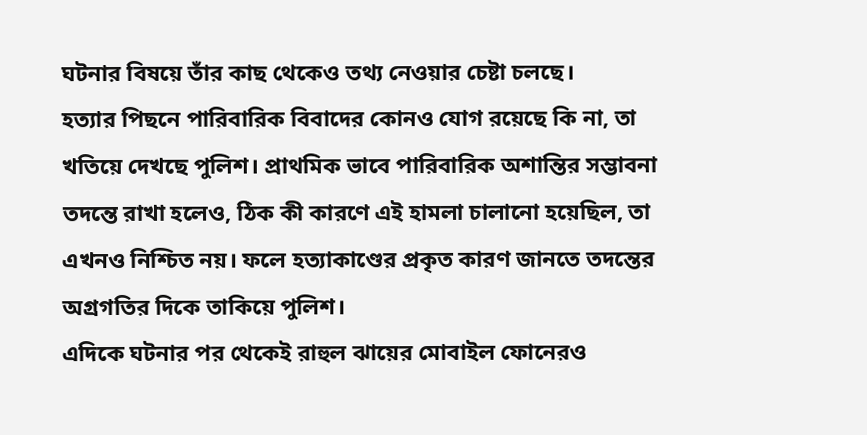ঘটনার বিষয়ে তাঁর কাছ থেকেও তথ্য নেওয়ার চেষ্টা চলছে।
হত্যার পিছনে পারিবারিক বিবাদের কোনও যোগ রয়েছে কি না, তা খতিয়ে দেখছে পুলিশ। প্রাথমিক ভাবে পারিবারিক অশান্তির সম্ভাবনা তদন্তে রাখা হলেও, ঠিক কী কারণে এই হামলা চালানো হয়েছিল, তা এখনও নিশ্চিত নয়। ফলে হত্যাকাণ্ডের প্রকৃত কারণ জানতে তদন্তের অগ্রগতির দিকে তাকিয়ে পুলিশ।
এদিকে ঘটনার পর থেকেই রাহুল ঝায়ের মোবাইল ফোনেরও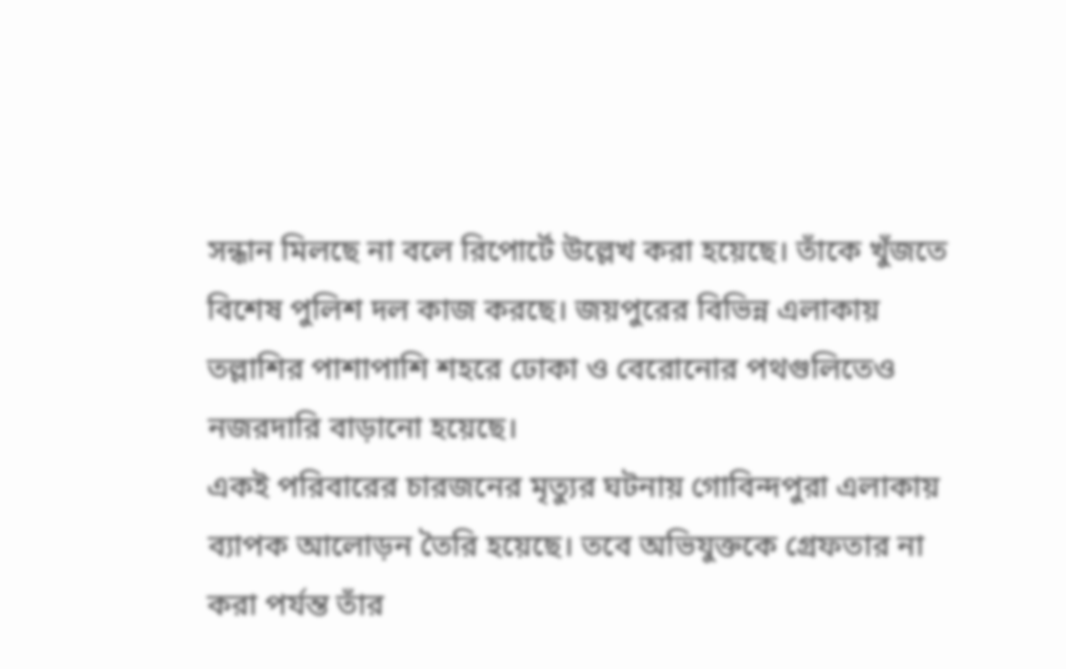সন্ধান মিলছে না বলে রিপোর্টে উল্লেখ করা হয়েছে। তাঁকে খুঁজতে বিশেষ পুলিশ দল কাজ করছে। জয়পুরের বিভিন্ন এলাকায় তল্লাশির পাশাপাশি শহরে ঢোকা ও বেরোনোর পথগুলিতেও নজরদারি বাড়ানো হয়েছে।
একই পরিবারের চারজনের মৃত্যুর ঘটনায় গোবিন্দপুরা এলাকায় ব্যাপক আলোড়ন তৈরি হয়েছে। তবে অভিযুক্তকে গ্রেফতার না করা পর্যন্ত তাঁর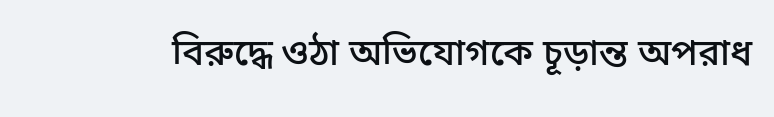বিরুদ্ধে ওঠা অভিযোগকে চূড়ান্ত অপরাধ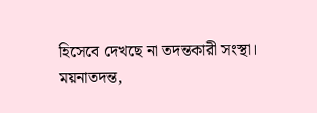হিসেবে দেখছে না তদন্তকারী সংস্থা। ময়নাতদন্ত,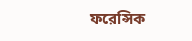ফরেন্সিক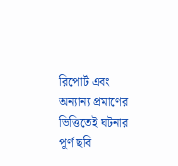রিপোর্ট এবং অন্যান্য প্রমাণের ভিত্তিতেই ঘটনার পূর্ণ ছবি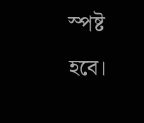স্পষ্ট হবে।